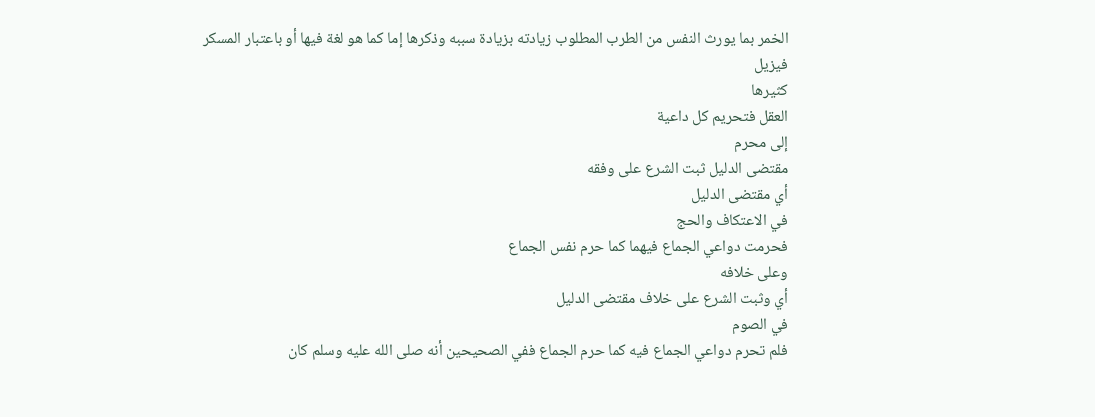الخمر بما يورث النفس من الطرب المطلوب زيادته بزيادة سببه وذكرها إما كما هو لغة فيها أو باعتبار المسكر
فيزيل
كثيرها
العقل فتحريم كل داعية
إلى محرم
مقتضى الدليل ثبت الشرع على وفقه
أي مقتضى الدليل
في الاعتكاف والحج
فحرمت دواعي الجماع فيهما كما حرم نفس الجماع
وعلى خلافه
أي وثبت الشرع على خلاف مقتضى الدليل
في الصوم
فلم تحرم دواعي الجماع فيه كما حرم الجماع ففي الصحيحين أنه صلى الله عليه وسلم كان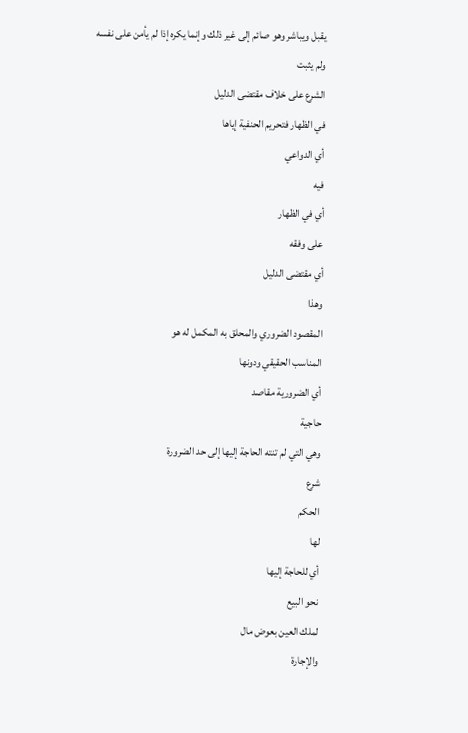يقبل ويباشر وهو صائم إلى غير ذلك وإنما يكره إذا لم يأمن على نفسه
ولم يثبت
الشرع على خلاف مقتضى الدليل
في الظهار فتحريم الحنفية إياها
أي الدواعي
فيه
أي في الظهار
على وفقه
أي مقتضى الدليل
وهذا
المقصود الضروري والمحلق به المكمل له هو
المناسب الحقيقي ودونها
أي الضرورية مقاصد
حاجية
وهي التي لم تنته الحاجة إليها إلى حد الضرورة
شرع
الحكم
لها
أي للحاجة إليها
نحو البيع
لملك العين بعوض مال
والإجارة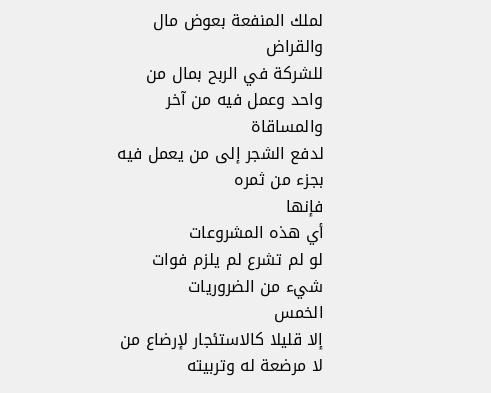لملك المنفعة بعوض مال
والقراض
للشركة في الربح بمال من واحد وعمل فيه من آخر
والمساقاة
لدفع الشجر إلى من يعمل فيه بجزء من ثمره
فإنها
أي هذه المشروعات
لو لم تشرع لم يلزم فوات شيء من الضروريات
الخمس
إلا قليلا كالاستئجار لإرضاع من لا مرضعة له وتربيته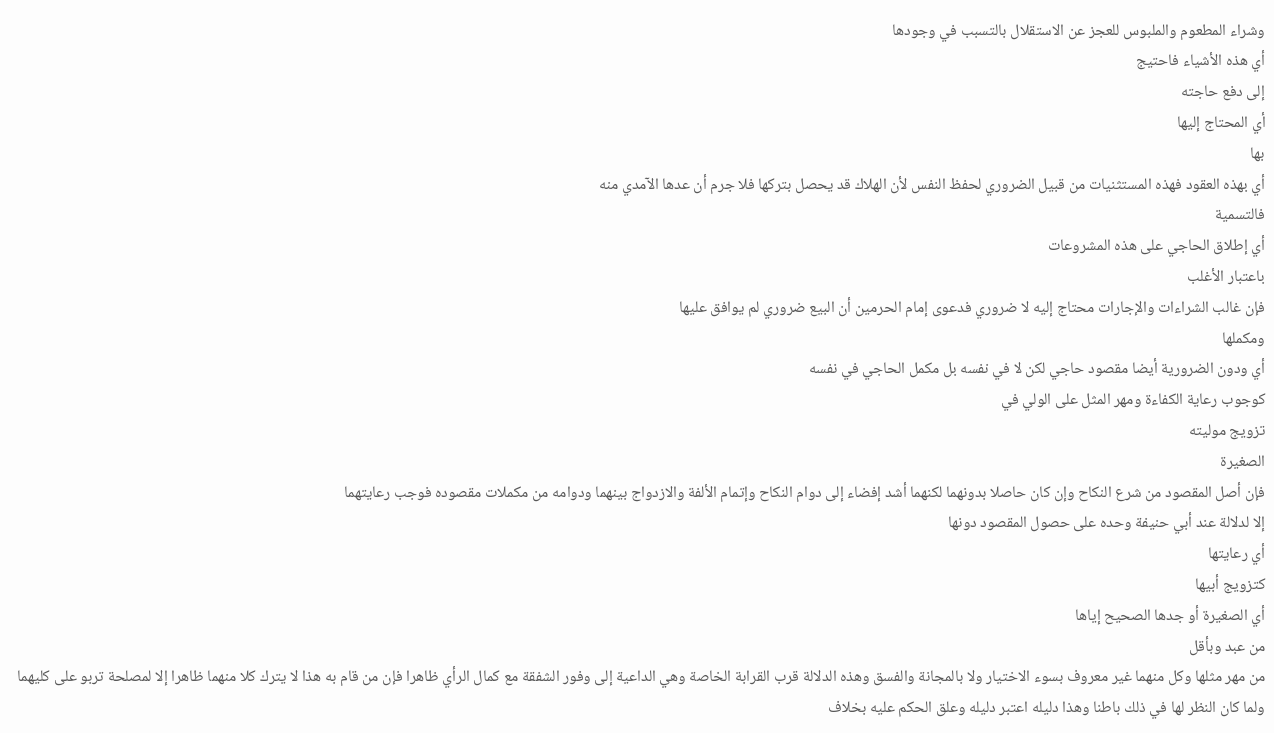وشراء المطعوم والملبوس للعجز عن الاستقلال بالتسبب في وجودها
أي هذه الأشياء فاحتيج
إلى دفع حاجته
أي المحتاج إليها
بها
أي بهذه العقود فهذه المستثنيات من قبيل الضروري لحفظ النفس لأن الهلاك قد يحصل بتركها فلا جرم أن عدها الآمدي منه
فالتسمية
أي إطلاق الحاجي على هذه المشروعات
باعتبار الأغلب
فإن غالب الشراءات والإجارات محتاج إليه لا ضروري فدعوى إمام الحرمين أن البيع ضروري لم يوافق عليها
ومكملها
أي ودون الضرورية أيضا مقصود حاجي لكن لا في نفسه بل مكمل الحاجي في نفسه
كوجوب رعاية الكفاءة ومهر المثل على الولي في
تزويج موليته
الصغيرة
فإن أصل المقصود من شرع النكاح وإن كان حاصلا بدونهما لكنهما أشد إفضاء إلى دوام النكاح وإتمام الألفة والازدواج بينهما ودوامه من مكملات مقصوده فوجب رعايتهما
إلا لدلالة عند أبي حنيفة وحده على حصول المقصود دونها
أي رعايتها
كتزويج أبيها
أي الصغيرة أو جدها الصحيح إياها
من عبد وبأقل
من مهر مثلها وكل منهما غير معروف بسوء الاختيار ولا بالمجانة والفسق وهذه الدلالة قرب القرابة الخاصة وهي الداعية إلى وفور الشفقة مع كمال الرأي ظاهرا فإن من قام به هذا لا يترك كلا منهما ظاهرا إلا لمصلحة تربو على كليهما ولما كان النظر لها في ذلك باطنا وهذا دليله اعتبر دليله وعلق الحكم عليه بخلاف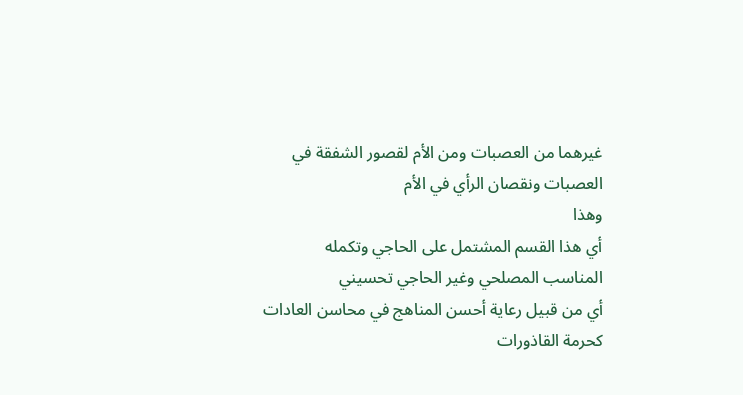غيرهما من العصبات ومن الأم لقصور الشفقة في العصبات ونقصان الرأي في الأم
وهذا
أي هذا القسم المشتمل على الحاجي وتكمله
المناسب المصلحي وغير الحاجي تحسيني
أي من قبيل رعاية أحسن المناهج في محاسن العادات
كحرمة القاذورات